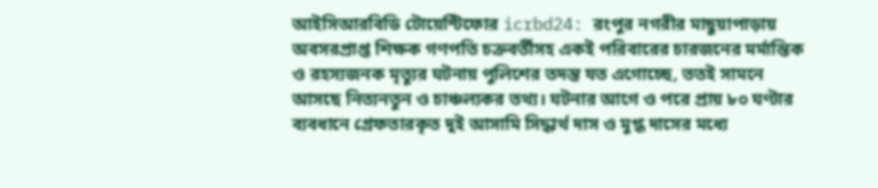আইসিআরবিডি টোয়েন্টিফোর icrbd24: রংপুর নগরীর মাছুয়াপাড়ায় অবসরপ্রাপ্ত শিক্ষক গণপতি চক্রবর্তীসহ একই পরিবারের চারজনের মর্মান্তিক ও রহস্যজনক মৃত্যুর ঘটনায় পুলিশের তদন্ত যত এগোচ্ছে, ততই সামনে আসছে নিত্যনতুন ও চাঞ্চল্যকর তথ্য। ঘটনার আগে ও পরে প্রায় ৮০ ঘণ্টার ব্যবধানে গ্রেফতারকৃত দুই আসামি সিদ্ধার্থ দাস ও মুগ্ধ দাসের মধ্যে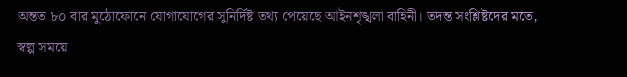অন্তত ৮০ বার মুঠোফোনে যোগাযোগের সুনির্দিষ্ট তথ্য পেয়েছে আইনশৃঙ্খলা বাহিনী। তদন্ত সংশ্লিষ্টদের মতে, স্বল্প সময়ে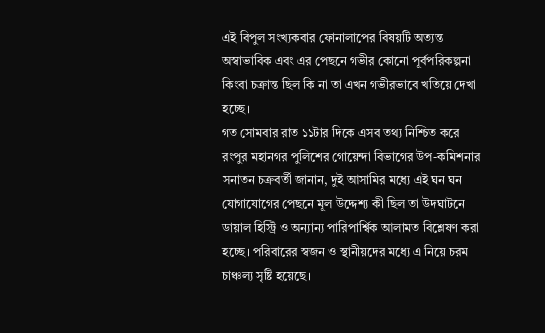এই বিপুল সংখ্যকবার ফোনালাপের বিষয়টি অত্যন্ত অস্বাভাবিক এবং এর পেছনে গভীর কোনো পূর্বপরিকল্পনা কিংবা চক্রান্ত ছিল কি না তা এখন গভীরভাবে খতিয়ে দেখা হচ্ছে।
গত সোমবার রাত ১১টার দিকে এসব তথ্য নিশ্চিত করে রংপুর মহানগর পুলিশের গোয়েন্দা বিভাগের উপ-কমিশনার সনাতন চক্রবর্তী জানান, দুই আসামির মধ্যে এই ঘন ঘন যোগাযোগের পেছনে মূল উদ্দেশ্য কী ছিল তা উদঘাটনে ডায়াল হিস্ট্রি ও অন্যান্য পারিপার্শ্বিক আলামত বিশ্লেষণ করা হচ্ছে। পরিবারের স্বজন ও স্থানীয়দের মধ্যে এ নিয়ে চরম চাঞ্চল্য সৃষ্টি হয়েছে।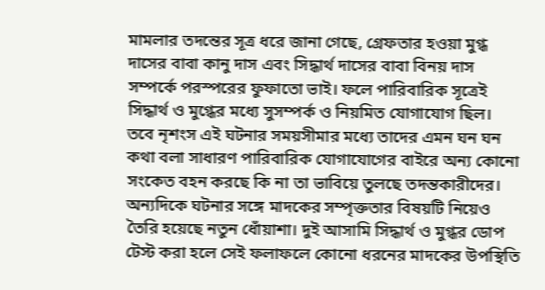মামলার তদন্তের সূত্র ধরে জানা গেছে, গ্রেফতার হওয়া মুগ্ধ দাসের বাবা কানু দাস এবং সিদ্ধার্থ দাসের বাবা বিনয় দাস সম্পর্কে পরস্পরের ফুফাতো ভাই। ফলে পারিবারিক সূত্রেই সিদ্ধার্থ ও মুগ্ধের মধ্যে সুসম্পর্ক ও নিয়মিত যোগাযোগ ছিল। তবে নৃশংস এই ঘটনার সময়সীমার মধ্যে তাদের এমন ঘন ঘন কথা বলা সাধারণ পারিবারিক যোগাযোগের বাইরে অন্য কোনো সংকেত বহন করছে কি না তা ভাবিয়ে তুলছে তদন্তকারীদের।
অন্যদিকে ঘটনার সঙ্গে মাদকের সম্পৃক্ততার বিষয়টি নিয়েও তৈরি হয়েছে নতুন ধোঁয়াশা। দুই আসামি সিদ্ধার্থ ও মুগ্ধর ডোপ টেস্ট করা হলে সেই ফলাফলে কোনো ধরনের মাদকের উপস্থিতি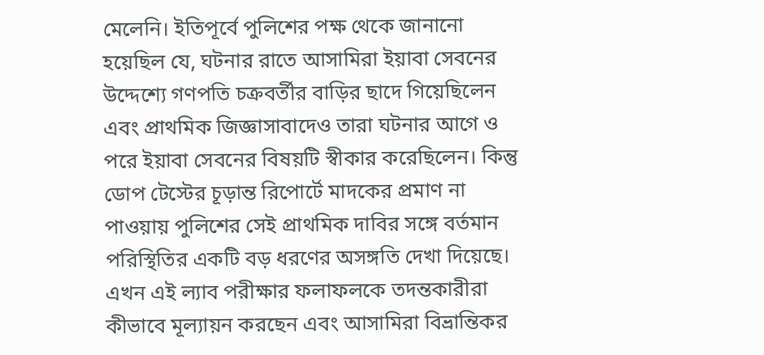মেলেনি। ইতিপূর্বে পুলিশের পক্ষ থেকে জানানো হয়েছিল যে, ঘটনার রাতে আসামিরা ইয়াবা সেবনের উদ্দেশ্যে গণপতি চক্রবর্তীর বাড়ির ছাদে গিয়েছিলেন এবং প্রাথমিক জিজ্ঞাসাবাদেও তারা ঘটনার আগে ও পরে ইয়াবা সেবনের বিষয়টি স্বীকার করেছিলেন। কিন্তু ডোপ টেস্টের চূড়ান্ত রিপোর্টে মাদকের প্রমাণ না পাওয়ায় পুলিশের সেই প্রাথমিক দাবির সঙ্গে বর্তমান পরিস্থিতির একটি বড় ধরণের অসঙ্গতি দেখা দিয়েছে। এখন এই ল্যাব পরীক্ষার ফলাফলকে তদন্তকারীরা কীভাবে মূল্যায়ন করছেন এবং আসামিরা বিভ্রান্তিকর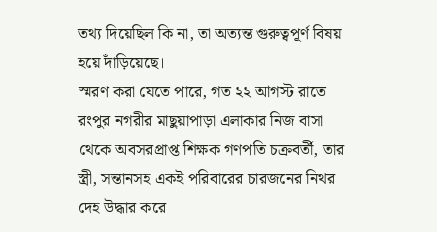তথ্য দিয়েছিল কি না, তা অত্যন্ত গুরুত্বপূর্ণ বিষয় হয়ে দাঁড়িয়েছে।
স্মরণ করা যেতে পারে, গত ২২ আগস্ট রাতে রংপুর নগরীর মাছুয়াপাড়া এলাকার নিজ বাসা থেকে অবসরপ্রাপ্ত শিক্ষক গণপতি চক্রবর্তী, তার স্ত্রী, সন্তানসহ একই পরিবারের চারজনের নিথর দেহ উদ্ধার করে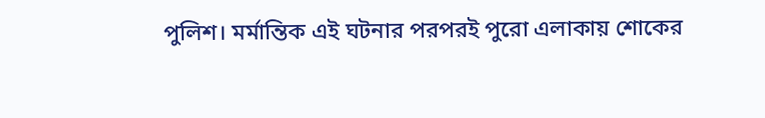পুলিশ। মর্মান্তিক এই ঘটনার পরপরই পুরো এলাকায় শোকের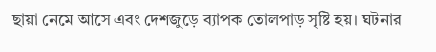ছায়া নেমে আসে এবং দেশজুড়ে ব্যাপক তোলপাড় সৃষ্টি হয়। ঘটনার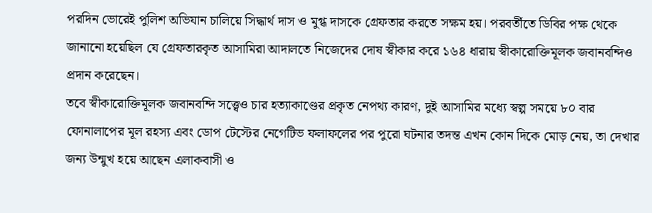পরদিন ভোরেই পুলিশ অভিযান চালিয়ে সিদ্ধার্থ দাস ও মুগ্ধ দাসকে গ্রেফতার করতে সক্ষম হয়। পরবর্তীতে ডিবির পক্ষ থেকে জানানো হয়েছিল যে গ্রেফতারকৃত আসামিরা আদালতে নিজেদের দোষ স্বীকার করে ১৬৪ ধারায় স্বীকারোক্তিমূলক জবানবন্দিও প্রদান করেছেন।
তবে স্বীকারোক্তিমূলক জবানবন্দি সত্ত্বেও চার হত্যাকাণ্ডের প্রকৃত নেপথ্য কারণ, দুই আসামির মধ্যে স্বল্প সময়ে ৮০ বার ফোনালাপের মূল রহস্য এবং ডোপ টেস্টের নেগেটিভ ফলাফলের পর পুরো ঘটনার তদন্ত এখন কোন দিকে মোড় নেয়, তা দেখার জন্য উন্মুখ হয়ে আছেন এলাকবাসী ও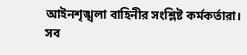আইনশৃঙ্খলা বাহিনীর সংশ্লিষ্ট কর্মকর্তারা। সব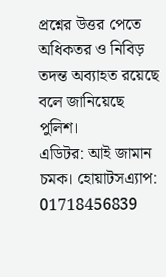প্রশ্নের উত্তর পেতে অধিকতর ও নিবিড় তদন্ত অব্যাহত রয়েছে বলে জানিয়েছে পুলিশ।
এডিটর: আই জামান চমক। হোয়াটসএ্যাপ: 01718456839